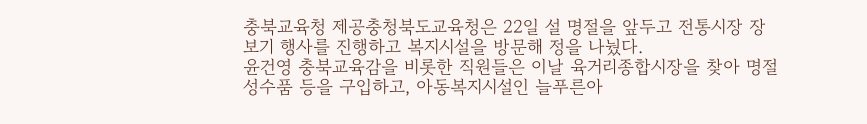충북교육청 제공충청북도교육청은 22일 설 명절을 앞두고 전통시장 장보기 행사를 진행하고 복지시설을 방문해 정을 나눴다.
윤건영 충북교육감을 비롯한 직원들은 이날 육거리종합시장을 찾아 명절 성수품 등을 구입하고, 아동복지시설인 늘푸른아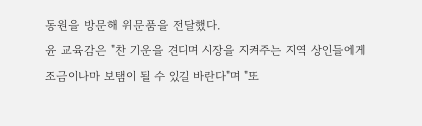동원을 방문해 위문품을 전달했다.
윤 교육감은 "찬 기운을 견디며 시장을 지켜주는 지역 상인들에게 조금이나마 보탬이 될 수 있길 바란다"며 "또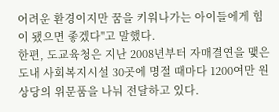어려운 환경이지만 꿈을 키워나가는 아이들에게 힘이 됐으면 좋겠다"고 말했다.
한편, 도교육청은 지난 2008년부터 자매결연을 맺은 도내 사회복지시설 30곳에 명절 때마다 1200여만 원 상당의 위문품을 나눠 전달하고 있다.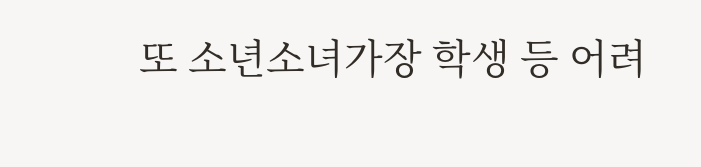또 소년소녀가장 학생 등 어려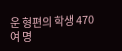운 형편의 학생 470여 명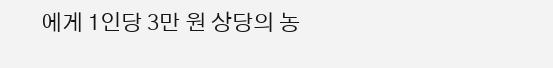에게 1인당 3만 원 상당의 농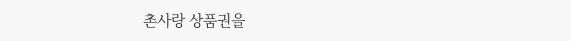촌사랑 상품권을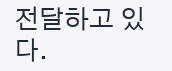전달하고 있다.